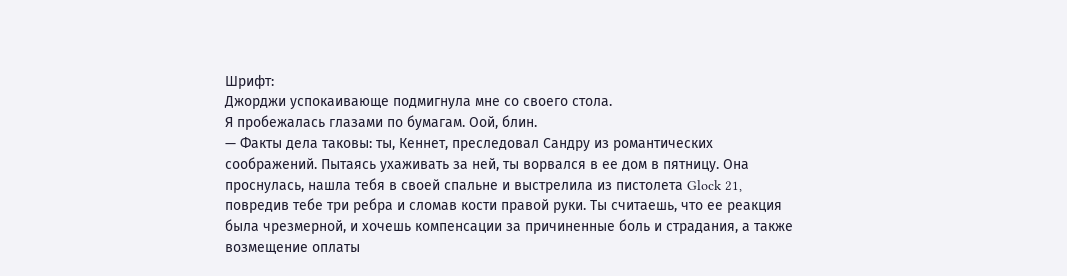Шрифт:
Джорджи успокаивающе подмигнула мне со своего стола.
Я пробежалась глазами по бумагам. Оой, блин.
— Факты дела таковы: ты, Кеннет, преследовал Сандру из романтических соображений. Пытаясь ухаживать за ней, ты ворвался в ее дом в пятницу. Она проснулась, нашла тебя в своей спальне и выстрелила из пистолета Glock 21, повредив тебе три ребра и сломав кости правой руки. Ты считаешь, что ее реакция была чрезмерной, и хочешь компенсации за причиненные боль и страдания, а также возмещение оплаты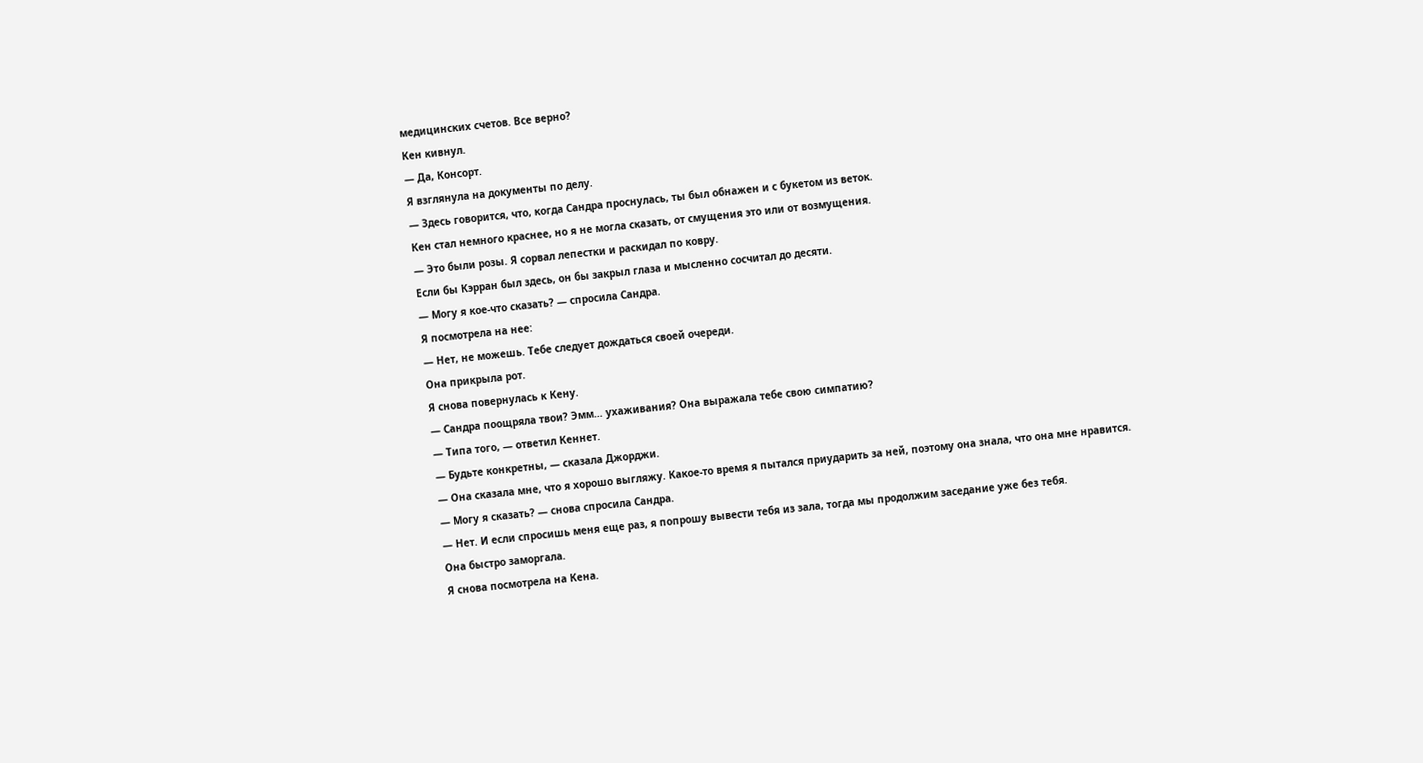медицинских счетов. Все верно?
Кен кивнул.
— Да, Консорт.
Я взглянула на документы по делу.
— Здесь говорится, что, когда Сандра проснулась, ты был обнажен и с букетом из веток.
Кен стал немного краснее, но я не могла сказать, от смущения это или от возмущения.
— Это были розы. Я сорвал лепестки и раскидал по ковру.
Если бы Кэрран был здесь, он бы закрыл глаза и мысленно сосчитал до десяти.
— Могу я кое-что сказать? — спросила Сандра.
Я посмотрела на нее:
— Нет, не можешь. Тебе следует дождаться своей очереди.
Она прикрыла рот.
Я снова повернулась к Кену.
— Сандра поощряла твои? Эмм… ухаживания? Она выражала тебе свою симпатию?
— Типа того, — ответил Кеннет.
— Будьте конкретны, — сказала Джорджи.
— Она сказала мне, что я хорошо выгляжу. Какое-то время я пытался приударить за ней, поэтому она знала, что она мне нравится.
— Могу я сказать? — снова спросила Сандра.
— Нет. И если спросишь меня еще раз, я попрошу вывести тебя из зала, тогда мы продолжим заседание уже без тебя.
Она быстро заморгала.
Я снова посмотрела на Кена.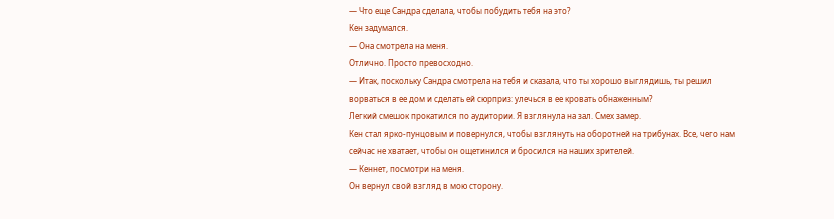— Что еще Сандра сделала, чтобы побудить тебя на это?
Кен задумался.
— Она смотрела на меня.
Отлично. Просто превосходно.
— Итак, поскольку Сандра смотрела на тебя и сказала, что ты хорошо выглядишь, ты решил ворваться в ее дом и сделать ей сюрприз: улечься в ее кровать обнаженным?
Легкий смешок прокатился по аудитории. Я взглянула на зал. Смех замер.
Кен стал ярко-пунцовым и повернулся, чтобы взглянуть на оборотней на трибунах. Все, чего нам сейчас не хватает, чтобы он ощетинился и бросился на наших зрителей.
— Кеннет, посмотри на меня.
Он вернул свой взгляд в мою сторону.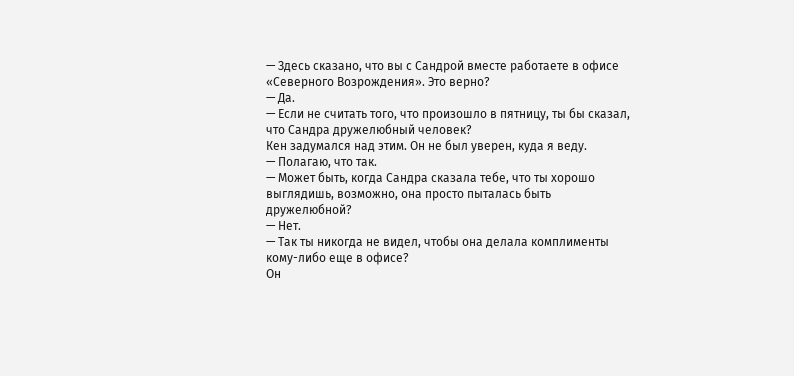— Здесь сказано, что вы с Сандрой вместе работаете в офисе «Северного Возрождения». Это верно?
— Да.
— Если не считать того, что произошло в пятницу, ты бы сказал, что Сандра дружелюбный человек?
Кен задумался над этим. Он не был уверен, куда я веду.
— Полагаю, что так.
— Может быть, когда Сандра сказала тебе, что ты хорошо выглядишь, возможно, она просто пыталась быть дружелюбной?
— Нет.
— Так ты никогда не видел, чтобы она делала комплименты кому-либо еще в офисе?
Он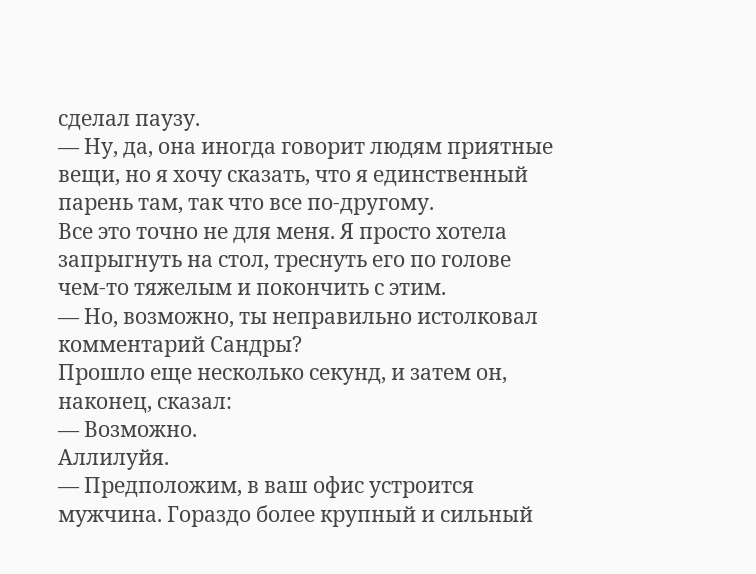сделал паузу.
— Ну, да, она иногда говорит людям приятные вещи, но я хочу сказать, что я единственный парень там, так что все по-другому.
Все это точно не для меня. Я просто хотела запрыгнуть на стол, треснуть его по голове чем-то тяжелым и покончить с этим.
— Но, возможно, ты неправильно истолковал комментарий Сандры?
Прошло еще несколько секунд, и затем он, наконец, сказал:
— Возможно.
Аллилуйя.
— Предположим, в ваш офис устроится мужчина. Гораздо более крупный и сильный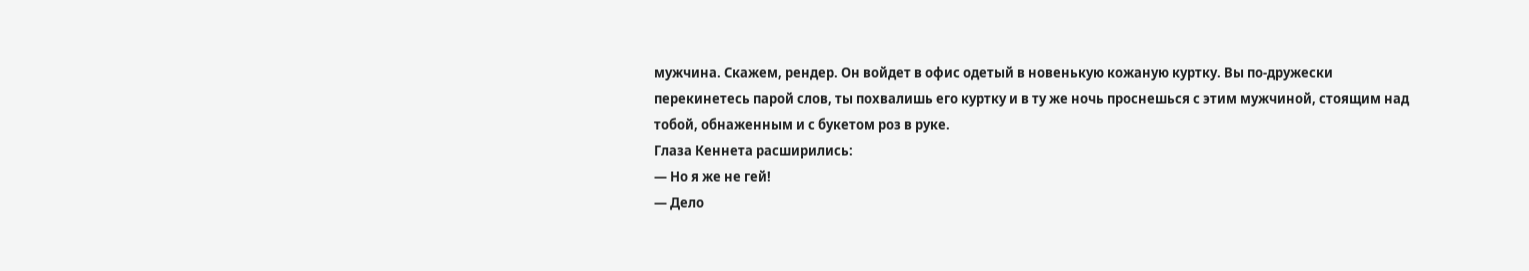мужчина. Скажем, рендер. Он войдет в офис одетый в новенькую кожаную куртку. Вы по-дружески перекинетесь парой слов, ты похвалишь его куртку и в ту же ночь проснешься с этим мужчиной, стоящим над тобой, обнаженным и с букетом роз в руке.
Глаза Кеннета расширились:
— Но я же не гей!
— Дело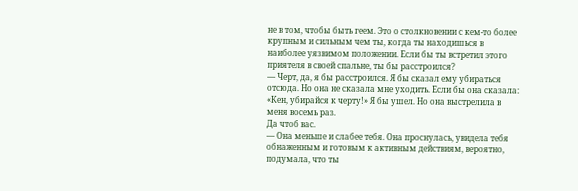не в том, чтобы быть геем. Это о столкновении с кем-то более крупным и сильным чем ты, когда ты находишься в наиболее уязвимом положении. Если бы ты встретил этого приятеля в своей спальне, ты бы расстроился?
— Черт, да, я бы расстроился. Я бы сказал ему убираться отсюда. Но она не сказала мне уходить. Если бы она сказала: «Кен, убирайся к черту!» Я бы ушел. Но она выстрелила в меня восемь раз.
Да чтоб вас.
— Она меньше и слабее тебя. Она проснулась, увидела тебя обнаженным и готовым к активным действиям, вероятно, подумала, что ты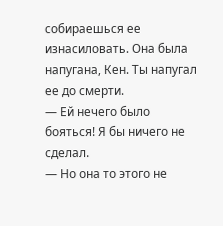собираешься ее изнасиловать. Она была напугана, Кен. Ты напугал ее до смерти.
— Ей нечего было бояться! Я бы ничего не сделал.
— Но она то этого не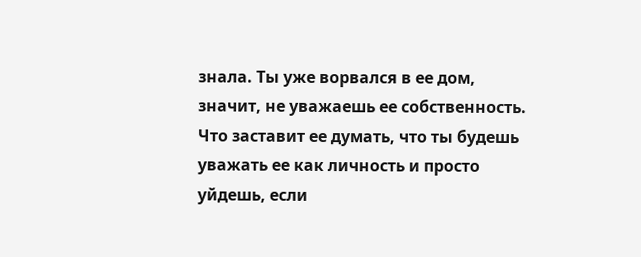знала. Ты уже ворвался в ее дом, значит, не уважаешь ее собственность. Что заставит ее думать, что ты будешь уважать ее как личность и просто уйдешь, если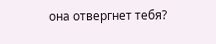она отвергнет тебя?